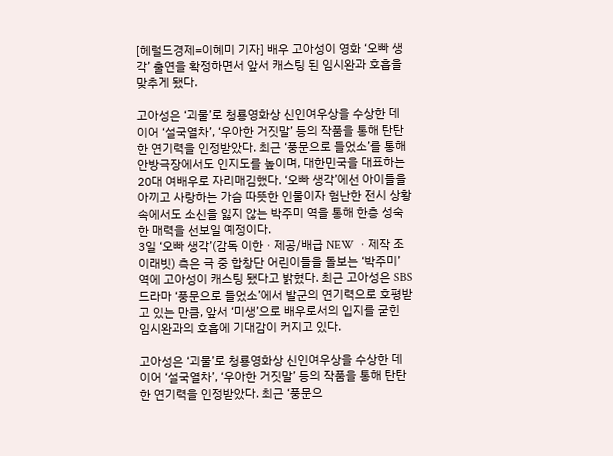[헤럴드경제=이혜미 기자] 배우 고아성이 영화 ‘오빠 생각’ 출연을 확정하면서 앞서 캐스팅 된 임시완과 호흡을 맞추게 됐다.

고아성은 ‘괴물’로 청룡영화상 신인여우상을 수상한 데 이어 ‘설국열차’, ‘우아한 거짓말’ 등의 작품을 통해 탄탄한 연기력을 인정받았다. 최근 ‘풍문으로 들었소’를 통해 안방극장에서도 인지도를 높이며, 대한민국을 대표하는 20대 여배우로 자리매김했다. ‘오빠 생각’에선 아이들을 아끼고 사랑하는 가슴 따뜻한 인물이자 험난한 전시 상황 속에서도 소신을 잃지 않는 박주미 역을 통해 한층 성숙한 매력을 선보일 예정이다.
3일 ‘오빠 생각’(감독 이한ㆍ제공/배급 NEW ㆍ제작 조이래빗) 측은 극 중 합창단 어린이들을 돌보는 ‘박주미’ 역에 고아성이 캐스팅 됐다고 밝혔다. 최근 고아성은 SBS 드라마 ‘풍문으로 들었소’에서 발군의 연기력으로 호평받고 있는 만큼, 앞서 ‘미생’으로 배우로서의 입지를 굳힌 임시완과의 호흡에 기대감이 커지고 있다.

고아성은 ‘괴물’로 청룡영화상 신인여우상을 수상한 데 이어 ‘설국열차’, ‘우아한 거짓말’ 등의 작품을 통해 탄탄한 연기력을 인정받았다. 최근 ‘풍문으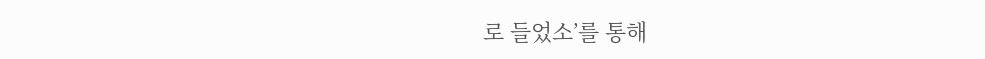로 들었소’를 통해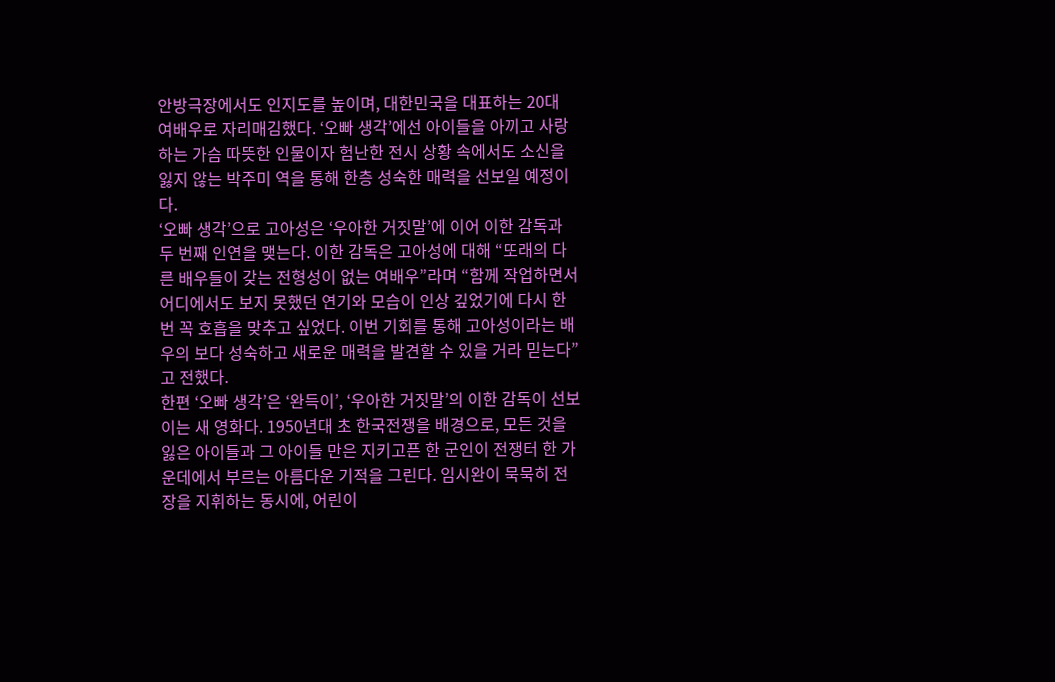안방극장에서도 인지도를 높이며, 대한민국을 대표하는 20대 여배우로 자리매김했다. ‘오빠 생각’에선 아이들을 아끼고 사랑하는 가슴 따뜻한 인물이자 험난한 전시 상황 속에서도 소신을 잃지 않는 박주미 역을 통해 한층 성숙한 매력을 선보일 예정이다.
‘오빠 생각’으로 고아성은 ‘우아한 거짓말’에 이어 이한 감독과 두 번째 인연을 맺는다. 이한 감독은 고아성에 대해 “또래의 다른 배우들이 갖는 전형성이 없는 여배우”라며 “함께 작업하면서 어디에서도 보지 못했던 연기와 모습이 인상 깊었기에 다시 한번 꼭 호흡을 맞추고 싶었다. 이번 기회를 통해 고아성이라는 배우의 보다 성숙하고 새로운 매력을 발견할 수 있을 거라 믿는다”고 전했다.
한편 ‘오빠 생각’은 ‘완득이’, ‘우아한 거짓말’의 이한 감독이 선보이는 새 영화다. 1950년대 초 한국전쟁을 배경으로, 모든 것을 잃은 아이들과 그 아이들 만은 지키고픈 한 군인이 전쟁터 한 가운데에서 부르는 아름다운 기적을 그린다. 임시완이 묵묵히 전장을 지휘하는 동시에, 어린이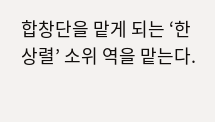합창단을 맡게 되는 ‘한상렬’ 소위 역을 맡는다.